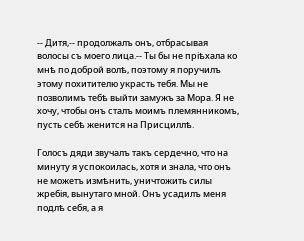-- Дитя,-- продолжалъ онъ, отбрасывая волосы съ моего лица.-- Ты бы не пріѣхала ко мнѣ по доброй волѣ, поэтому я поручилъ этому похитителю украсть тебя. Мы не позволимъ тебѣ выйти замужъ за Мора. Я не хочу, чтобы онъ сталъ моимъ племянникомъ, пусть себѣ женится на Присциллѣ.

Голосъ дяди звучалъ такъ сердечно, что на минуту я успокоилась, хотя и знала, что онъ не можетъ измѣнить, уничтожить силы жребія, вынутаго мной. Онъ усадилъ меня подлѣ себя, а я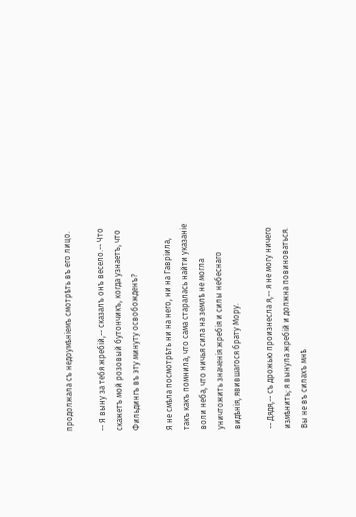продолжала съ недоумѣніемъ смотрѣть въ его лицо.

-- Я выну за тебя жребій,-- сказалъ онъ весело.-- Что скажетъ мой розовый бутончикъ, когда узнаетъ, что Фильдингъ въ эту минуту освобожденъ?

Я не смѣла посмотрѣть ни на него, ни на Гавріила, такъ какъ помнила, что сама старалась найти указаніе воли неба, что ничья сила на землѣ не могла уничтожить значенія жребія и силы небеснаго видѣнія, явившагося брату Мору.

-- Дядя,-- съ дрожью произнесла я,-- я не могу ничего измѣнить; я вынула жребій и должна повиноваться. Вы не въ силахъ мнѣ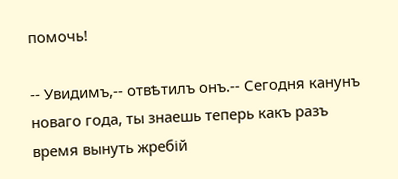помочь!

-- Увидимъ,-- отвѣтилъ онъ.-- Сегодня канунъ новаго года, ты знаешь теперь какъ разъ время вынуть жребій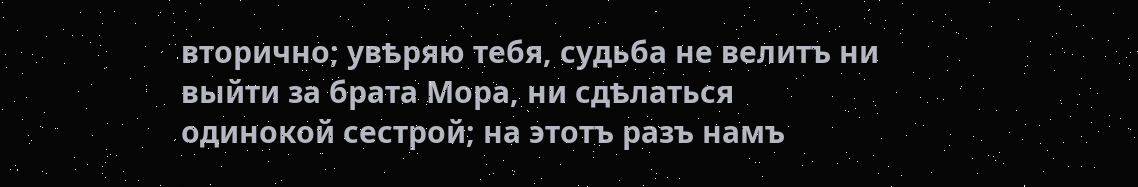вторично; увѣряю тебя, судьба не велитъ ни выйти за брата Мора, ни сдѣлаться одинокой сестрой; на этотъ разъ намъ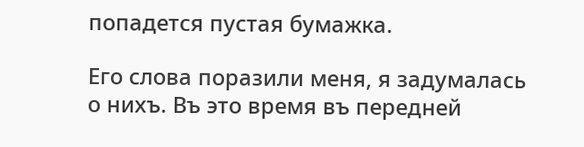попадется пустая бумажка.

Его слова поразили меня, я задумалась о нихъ. Въ это время въ передней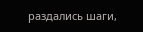раздались шаги,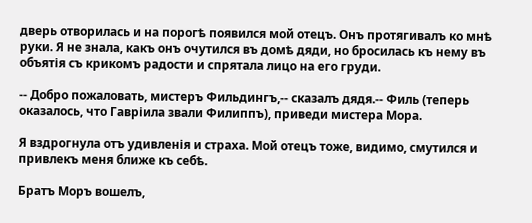дверь отворилась и на порогѣ появился мой отецъ. Онъ протягивалъ ко мнѣ руки. Я не знала, какъ онъ очутился въ домѣ дяди, но бросилась къ нему въ объятія съ крикомъ радости и спрятала лицо на его груди.

-- Добро пожаловать, мистеръ Фильдингъ,-- сказалъ дядя.-- Филь (теперь оказалось, что Гавріила звали Филиппъ), приведи мистера Мора.

Я вздрогнула отъ удивленія и страха. Мой отецъ тоже, видимо, смутился и привлекъ меня ближе къ себѣ.

Братъ Моръ вошелъ,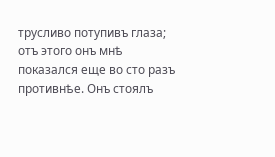трусливо потупивъ глаза; отъ этого онъ мнѣ показался еще во сто разъ противнѣе. Онъ стоялъ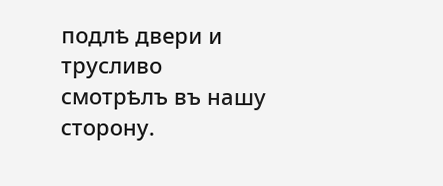подлѣ двери и трусливо смотрѣлъ въ нашу сторону.